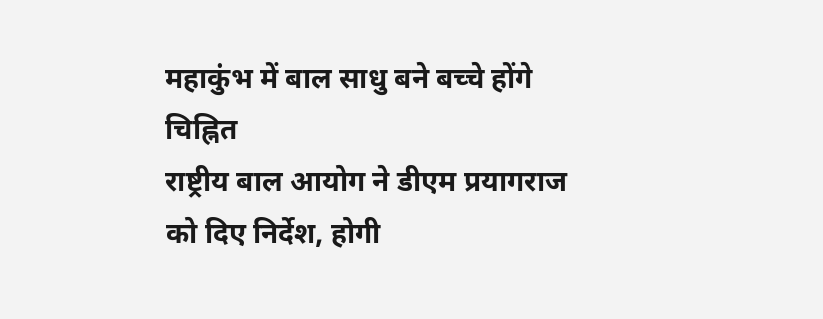महाकुंभ में बाल साधु बने बच्चे होंगे चिह्नित
राष्ट्रीय बाल आयोग ने डीएम प्रयागराज को दिए निर्देश, होगी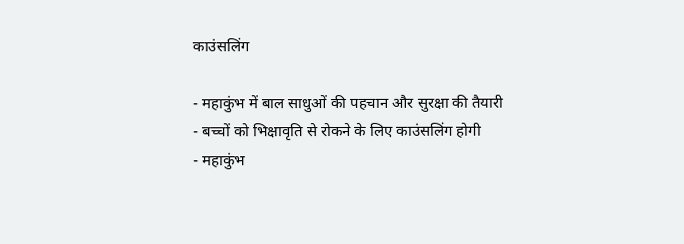काउंसलिंग

- महाकुंभ में बाल साधुओं की पहचान और सुरक्षा की तैयारी
- बच्चों को भिक्षावृति से रोकने के लिए काउंसलिंग होगी
- महाकुंभ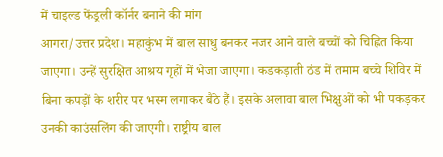में चाइल्ड फेंड्रली कॉर्नर बनाने की मांग
आगरा/उत्तर प्रदेश। महाकुंभ में बाल साधु बनकर नजर आने वाले बच्चों को चिह्नित किया जाएगा। उन्हें सुरक्षित आश्रय गृहों में भेजा जाएगा। कडकड़ाती ठंड में तमाम बच्चे शिविर में बिना कपड़ों के शरीर पर भस्म लगाकर बैठे हैं। इसके अलावा बाल भिक्षुओं को भी पकड़कर उनकी काउंसलिंग की जाएगी। राष्ट्रीय बाल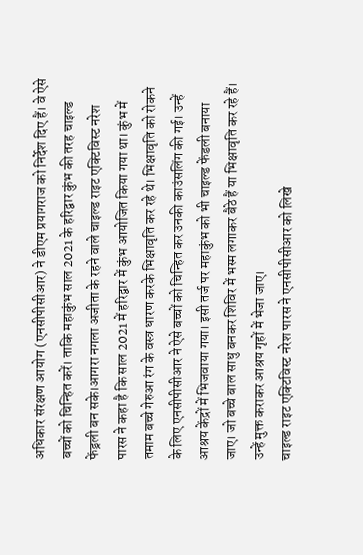अधिकार संरक्षण आयोग (एनसीपीसीआर) ने डीएम प्रयागराज को निर्देश दिए हैं। वे ऐसे बच्चों को चिन्हित करें। ताकि महाकुंभ साल 2021 के हरिद्वार कुंभ की तरह चाइल्ड फेंड्रली बन सके।आगरा नगला अजीता के रहने वाले चाइल्ड राइट एक्टिविस्ट नरेश पारस ने कहा है कि साल 2021 में हरिद्वार में कुंभ आयोजित किया गया था। कुंभ में तमाम बच्चे गेरुआ रंग के वस्त्र धारण करके भिक्षावृति कर रहे थे। भिक्षावृति को रोकने के लिए एनसीपीसीआर ने ऐसे बच्चों को चिन्हित कर उनकी काउंसलिंग की गई। उन्हें आश्रय केंद्रों में भिजवाया गया। इसी तर्ज पर महाकुंभ को भी चाइल्ड फेंडली बनाया जाए। जो बच्चे बाल साधु बनकर शिविर में भस्म लगाकर बैठे हैं या भिक्षावृति कर रहे हैं। उन्हें मुक्त कराकर आश्रय गृहों में भेजा जाए।
चाइल्ड राइट एक्टिविस्ट नरेश पारस ने एनसीपीसीआर को लिखे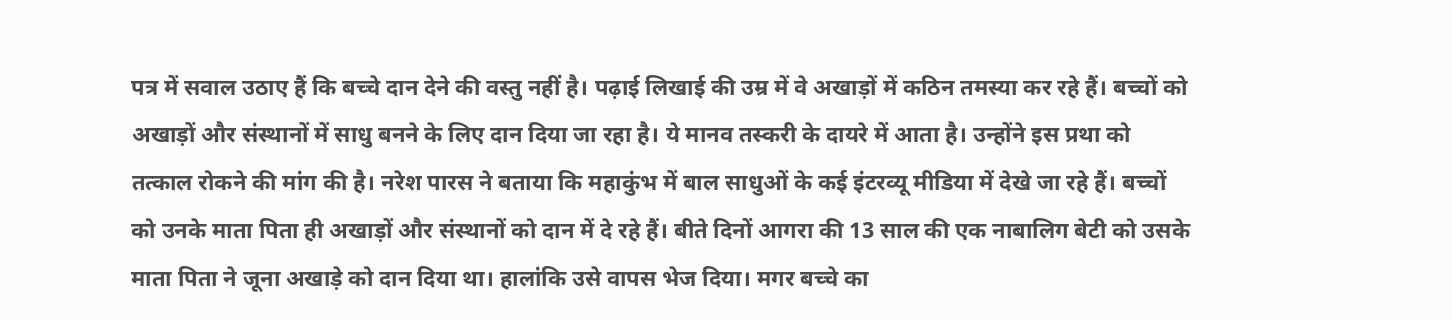पत्र में सवाल उठाए हैं कि बच्चे दान देने की वस्तु नहीं है। पढ़ाई लिखाई की उम्र में वे अखाड़ों में कठिन तमस्या कर रहे हैं। बच्चों को अखाड़ों और संस्थानों में साधु बनने के लिए दान दिया जा रहा है। ये मानव तस्करी के दायरे में आता है। उन्होंने इस प्रथा को तत्काल रोकने की मांग की है। नरेश पारस ने बताया कि महाकुंभ में बाल साधुओं के कई इंटरव्यू मीडिया में देखे जा रहे हैं। बच्चों को उनके माता पिता ही अखाड़ों और संस्थानों को दान में दे रहे हैं। बीते दिनों आगरा की 13 साल की एक नाबालिग बेटी को उसके माता पिता ने जूना अखाड़े को दान दिया था। हालांकि उसे वापस भेज दिया। मगर बच्चे का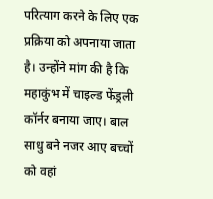परित्याग करने के लिए एक प्रक्रिया को अपनाया जाता है। उन्होंने मांग की है कि महाकुंभ में चाइल्ड फेंड्रली कॉर्नर बनाया जाए। बाल साधु बने नजर आए बच्चों को वहां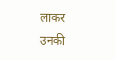लाकर उनकी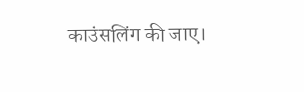काउंसलिंग की जाए।